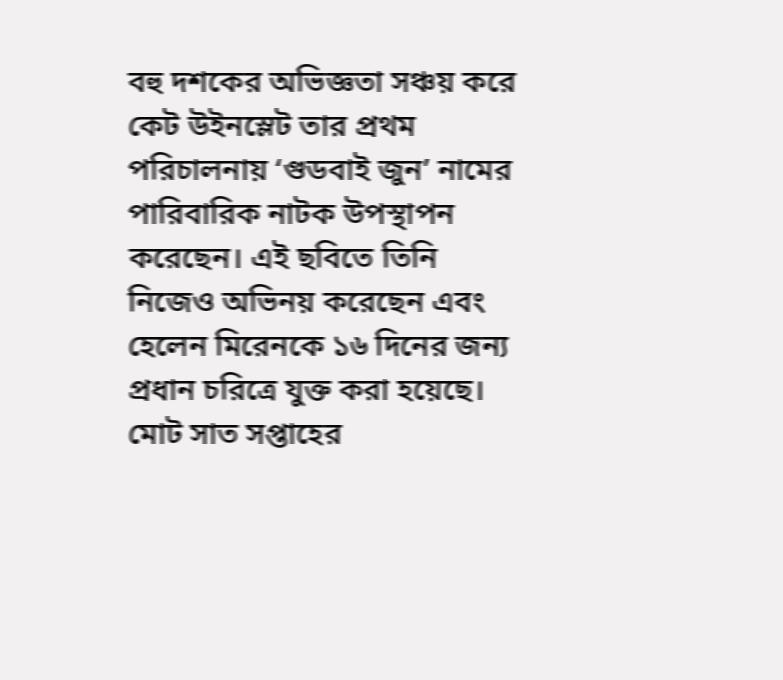বহু দশকের অভিজ্ঞতা সঞ্চয় করে কেট উইনস্লেট তার প্রথম পরিচালনায় ‘গুডবাই জুন’ নামের পারিবারিক নাটক উপস্থাপন করেছেন। এই ছবিতে তিনি নিজেও অভিনয় করেছেন এবং হেলেন মিরেনকে ১৬ দিনের জন্য প্রধান চরিত্রে যুক্ত করা হয়েছে। মোট সাত সপ্তাহের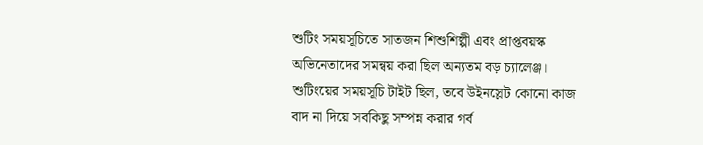শুটিং সময়সূচিতে সাতজন শিশুশিল্পী এবং প্রাপ্তবয়স্ক অভিনেতাদের সমন্বয় করা ছিল অন্যতম বড় চ্যালেঞ্জ।
শুটিংয়ের সময়সূচি টাইট ছিল, তবে উইনস্লেট কোনো কাজ বাদ না দিয়ে সবকিছু সম্পন্ন করার গর্ব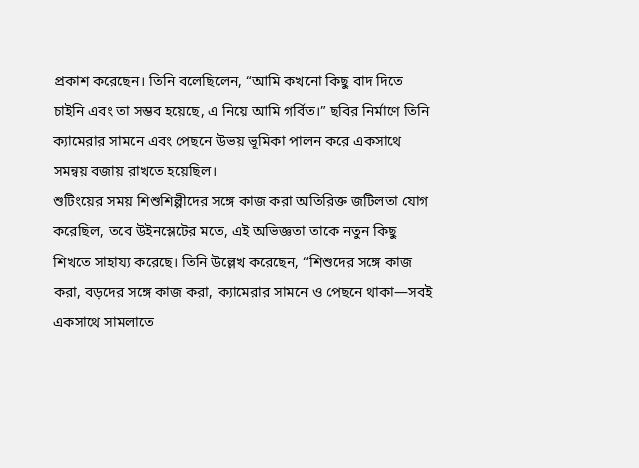প্রকাশ করেছেন। তিনি বলেছিলেন, “আমি কখনো কিছু বাদ দিতে চাইনি এবং তা সম্ভব হয়েছে, এ নিয়ে আমি গর্বিত।” ছবির নির্মাণে তিনি ক্যামেরার সামনে এবং পেছনে উভয় ভূমিকা পালন করে একসাথে সমন্বয় বজায় রাখতে হয়েছিল।
শুটিংয়ের সময় শিশুশিল্পীদের সঙ্গে কাজ করা অতিরিক্ত জটিলতা যোগ করেছিল, তবে উইনস্লেটের মতে, এই অভিজ্ঞতা তাকে নতুন কিছু শিখতে সাহায্য করেছে। তিনি উল্লেখ করেছেন, “শিশুদের সঙ্গে কাজ করা, বড়দের সঙ্গে কাজ করা, ক্যামেরার সামনে ও পেছনে থাকা—সবই একসাথে সামলাতে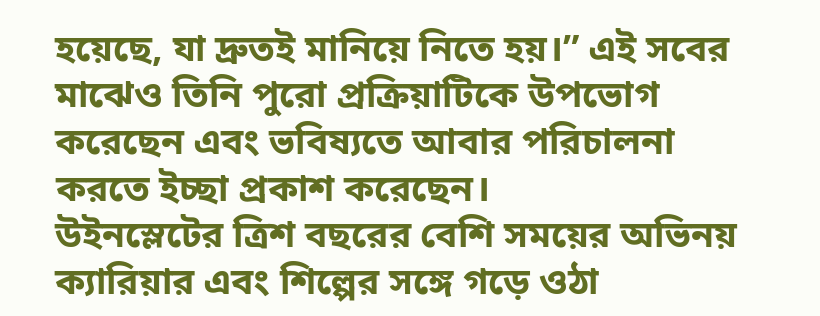হয়েছে, যা দ্রুতই মানিয়ে নিতে হয়।” এই সবের মাঝেও তিনি পুরো প্রক্রিয়াটিকে উপভোগ করেছেন এবং ভবিষ্যতে আবার পরিচালনা করতে ইচ্ছা প্রকাশ করেছেন।
উইনস্লেটের ত্রিশ বছরের বেশি সময়ের অভিনয় ক্যারিয়ার এবং শিল্পের সঙ্গে গড়ে ওঠা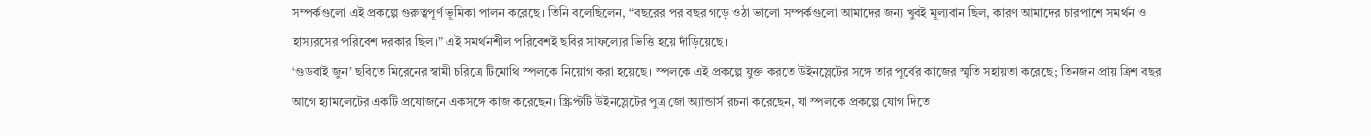সম্পর্কগুলো এই প্রকল্পে গুরুত্বপূর্ণ ভূমিকা পালন করেছে। তিনি বলেছিলেন, “বছরের পর বছর গড়ে ওঠা ভালো সম্পর্কগুলো আমাদের জন্য খুবই মূল্যবান ছিল, কারণ আমাদের চারপাশে সমর্থন ও হাস্যরসের পরিবেশ দরকার ছিল।” এই সমর্থনশীল পরিবেশই ছবির সাফল্যের ভিত্তি হয়ে দাঁড়িয়েছে।
‘গুডবাই জুন’ ছবিতে মিরেনের স্বামী চরিত্রে টিমোথি স্পলকে নিয়োগ করা হয়েছে। স্পলকে এই প্রকল্পে যুক্ত করতে উইনস্লেটের সঙ্গে তার পূর্বের কাজের স্মৃতি সহায়তা করেছে; তিনজন প্রায় ত্রিশ বছর আগে হ্যামলেটের একটি প্রযোজনে একসঙ্গে কাজ করেছেন। স্ক্রিপ্টটি উইনস্লেটের পুত্র জো অ্যান্ডার্স রচনা করেছেন, যা স্পলকে প্রকল্পে যোগ দিতে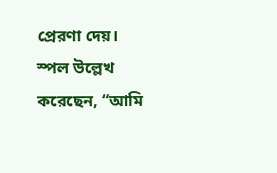প্রেরণা দেয়। স্পল উল্লেখ করেছেন, “আমি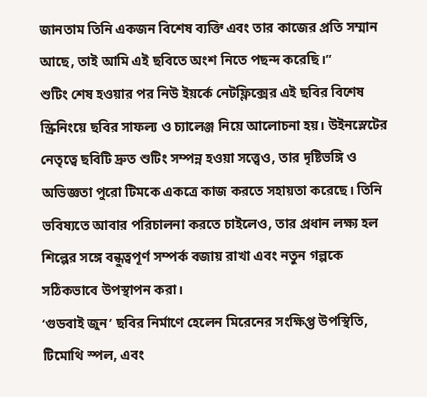জানতাম তিনি একজন বিশেষ ব্যক্তি এবং তার কাজের প্রতি সম্মান আছে, তাই আমি এই ছবিতে অংশ নিতে পছন্দ করেছি।”
শুটিং শেষ হওয়ার পর নিউ ইয়র্কে নেটফ্লিক্সের এই ছবির বিশেষ স্ক্রিনিংয়ে ছবির সাফল্য ও চ্যালেঞ্জ নিয়ে আলোচনা হয়। উইনস্লেটের নেতৃত্বে ছবিটি দ্রুত শুটিং সম্পন্ন হওয়া সত্ত্বেও, তার দৃষ্টিভঙ্গি ও অভিজ্ঞতা পুরো টিমকে একত্রে কাজ করতে সহায়তা করেছে। তিনি ভবিষ্যতে আবার পরিচালনা করতে চাইলেও, তার প্রধান লক্ষ্য হল শিল্পের সঙ্গে বন্ধুত্বপূর্ণ সম্পর্ক বজায় রাখা এবং নতুন গল্পকে সঠিকভাবে উপস্থাপন করা।
‘গুডবাই জুন’ ছবির নির্মাণে হেলেন মিরেনের সংক্ষিপ্ত উপস্থিতি, টিমোথি স্পল, এবং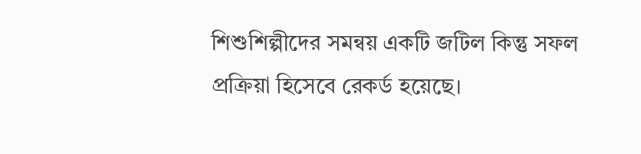শিশুশিল্পীদের সমন্বয় একটি জটিল কিন্তু সফল প্রক্রিয়া হিসেবে রেকর্ড হয়েছে।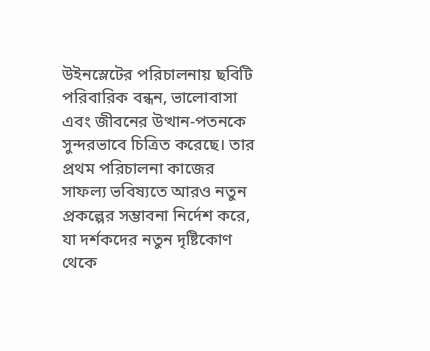উইনস্লেটের পরিচালনায় ছবিটি পরিবারিক বন্ধন, ভালোবাসা এবং জীবনের উত্থান-পতনকে সুন্দরভাবে চিত্রিত করেছে। তার প্রথম পরিচালনা কাজের সাফল্য ভবিষ্যতে আরও নতুন প্রকল্পের সম্ভাবনা নির্দেশ করে, যা দর্শকদের নতুন দৃষ্টিকোণ থেকে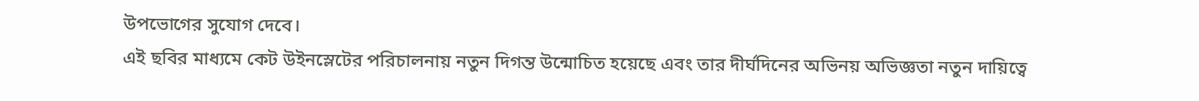উপভোগের সুযোগ দেবে।
এই ছবির মাধ্যমে কেট উইনস্লেটের পরিচালনায় নতুন দিগন্ত উন্মোচিত হয়েছে এবং তার দীর্ঘদিনের অভিনয় অভিজ্ঞতা নতুন দায়িত্বে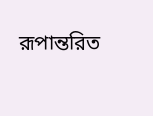রূপান্তরিত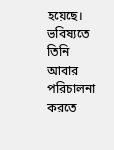হয়েছে। ভবিষ্যতে তিনি আবার পরিচালনা করতে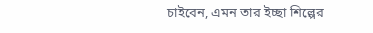চাইবেন, এমন তার ইচ্ছা শিল্পের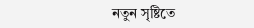নতুন সৃষ্টিতে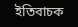ইতিবাচক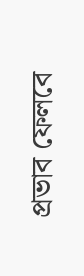প্রভাব ফেলবে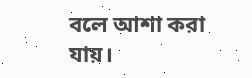বলে আশা করা যায়।